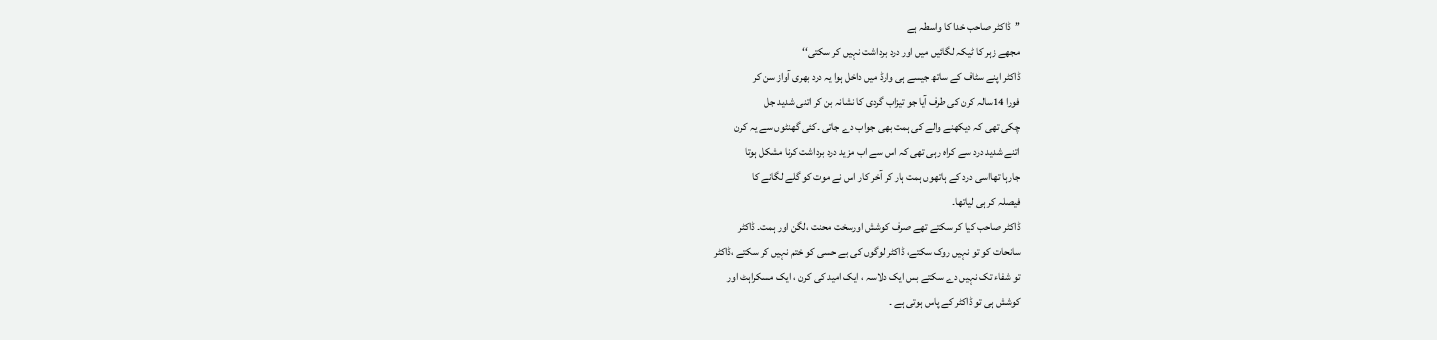’’ڈاکٹر صاحب خدا کا واسطہ ہے
مجھے زہر کا ٹیکہ لگائیں میں اور درد برداشت نہیں کر سکتی‘‘
ڈاکٹر اپنے سٹاف کے ساتھ جیسے ہی وارڈ میں داخل ہوا یہ درد بھری آواز سن کر
فورا 14سالہ کرن کی طرف آیا جو تیزاب گردی کا نشانہ بن کر اتنی شدید جل
چکی تھی کہ دیکھنے والے کی ہمت بھی جواب دے جاتی ۔کئی گھنٹوں سے یہ کرن
اتنے شدید درد سے کراہ رہی تھی کہ اس سے اب مزید درد برداشت کرنا مشکل ہوتا
جارہا تھااسی درد کے ہاتھوں ہمت ہار کر آخر کار اس نے موت کو گلے لگانے کا
فیصلہ کر ہی لیاتھا۔
ڈاکٹر صاحب کیا کر سکتے تھے صرف کوشش اورسخت محنت ،لگن اور ہمت۔ ڈاکٹر
سانحات کو تو نہیں روک سکتے، ڈاکٹر لوگوں کی بے حسی کو ختم نہیں کر سکتے ،ڈاکٹر
تو شفاء تک نہیں دے سکتے بس ایک دلاسہ ، ایک امید کی کرن ، ایک مسکراہٹ اور
کوشش ہی تو ڈاکٹر کے پاس ہوتی ہے ۔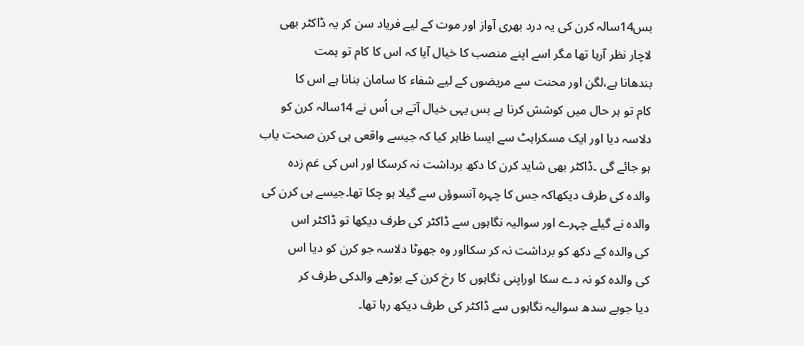بس14سالہ کرن کی یہ درد بھری آواز اور موت کے لیے فریاد سن کر یہ ڈاکٹر بھی
لاچار نظر آرہا تھا مگر اسے اپنے منصب کا خیال آیا کہ اس کا کام تو ہمت
بندھانا ہے،لگن اور محنت سے مریضوں کے لیے شفاء کا سامان بنانا ہے اس کا
کام تو ہر حال میں کوشش کرنا ہے بس یہی خیال آتے ہی اُس نے 14سالہ کرن کو
دلاسہ دیا اور ایک مسکراہٹ سے ایسا ظاہر کیا کہ جیسے واقعی ہی کرن صحت یاب
ہو جائے گی ۔ڈاکٹر بھی شاید کرن کا دکھ برداشت نہ کرسکا اور اس کی غم زدہ
والدہ کی طرف دیکھاکہ جس کا چہرہ آنسوؤں سے گیلا ہو چکا تھا۔جیسے ہی کرن کی
والدہ نے گیلے چہرے اور سوالیہ نگاہوں سے ڈاکٹر کی طرف دیکھا تو ڈاکٹر اس
کی والدہ کے دکھ کو برداشت نہ کر سکااور وہ جھوٹا دلاسہ جو کرن کو دیا اس
کی والدہ کو نہ دے سکا اوراپنی نگاہوں کا رخ کرن کے بوڑھے والدکی طرف کر
دیا جوبے سدھ سوالیہ نگاہوں سے ڈاکٹر کی طرف دیکھ رہا تھا۔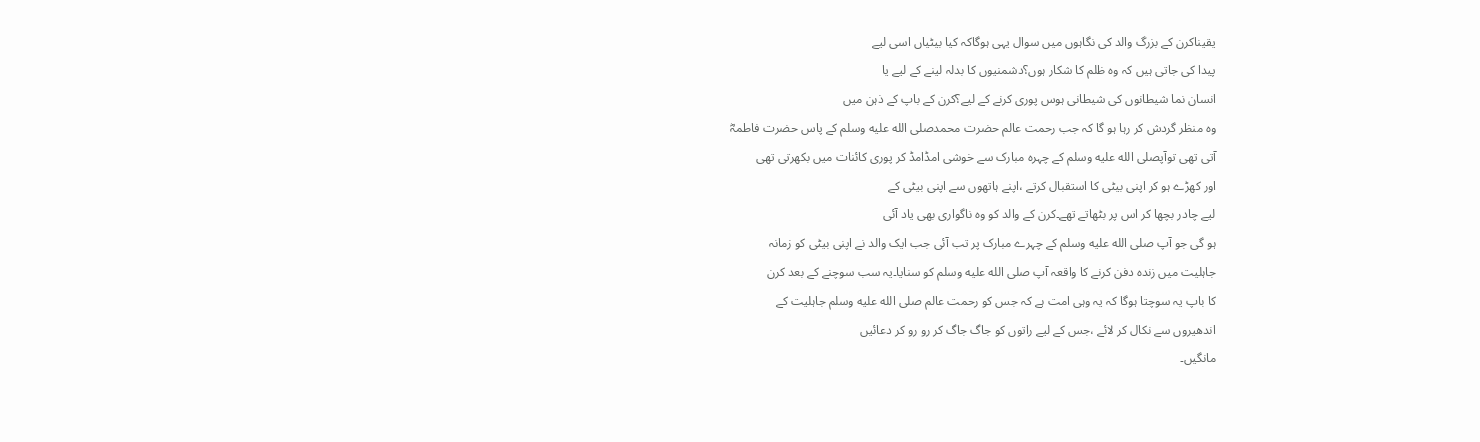یقیناکرن کے بزرگ والد کی نگاہوں میں سوال یہی ہوگاکہ کیا بیٹیاں اسی لیے
پیدا کی جاتی ہیں کہ وہ ظلم کا شکار ہوں؟دشمنیوں کا بدلہ لینے کے لیے یا
انسان نما شیطانوں کی شیطانی ہوس پوری کرنے کے لیے؟کرن کے باپ کے ذہن میں
وہ منظر گردش کر رہا ہو گا کہ جب رحمت عالم حضرت محمدصلى الله عليه وسلم کے پاس حضرت فاطمہؓ
آتی تھی توآپصلى الله عليه وسلم کے چہرہ مبارک سے خوشی امڈامڈ کر پوری کائنات میں بکھرتی تھی
اور کھڑے ہو کر اپنی بیٹی کا استقبال کرتے ،اپنے ہاتھوں سے اپنی بیٹی کے
لیے چادر بچھا کر اس پر بٹھاتے تھے۔کرن کے والد کو وہ ناگواری بھی یاد آئی
ہو گی جو آپ صلى الله عليه وسلم کے چہرے مبارک پر تب آئی جب ایک والد نے اپنی بیٹی کو زمانہ
جاہلیت میں زندہ دفن کرنے کا واقعہ آپ صلى الله عليه وسلم کو سنایا۔یہ سب سوچنے کے بعد کرن
کا باپ یہ سوچتا ہوگا کہ یہ وہی امت ہے کہ جس کو رحمت عالم صلى الله عليه وسلم جاہلیت کے
اندھیروں سے نکال کر لائے ،جس کے لیے راتوں کو جاگ جاگ کر رو رو کر دعائیں
مانگیں۔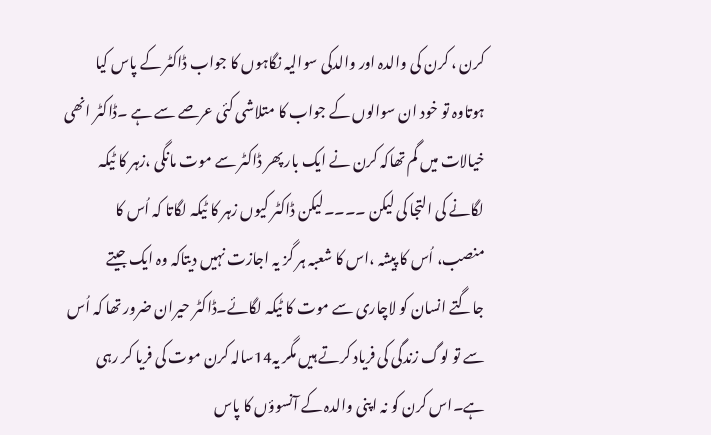کرن ، کرن کی والدہ اور والدکی سوالیہ نگاہوں کا جواب ڈاکٹر کے پاس کیا
ہوتاوہ تو خود ان سوالوں کے جواب کا متلاشی کئی عرصے سے ہے ۔ڈاکٹر انھی
خیالات میں گم تھاکہ کرن نے ایک بار پھر ڈاکٹر سے موت مانگی ،زہر کا ٹیکہ
لگانے کی التجا کی لیکن ۔۔۔۔لیکن ڈاکٹر کیوں زہر کا ٹیکہ لگاتا کہ اُس کا
منصب، اُس کا پیشہ ،اس کا شعبہ ہر گز یہ اجازت نہیں دیتاکہ وہ ایک جیتے
جاگتے انسان کو لاچاری سے موت کا ٹیکہ لگائے۔ڈاکٹر حیران ضرور تھا کہ اُس
سے تو لوگ زندگی کی فریاد کرتے ہیں مگر یہ14سالہ کرن موت کی فریا کر رہی
ہے۔اس کرن کو نہ اپنی والدہ کے آنسوؤں کا پاس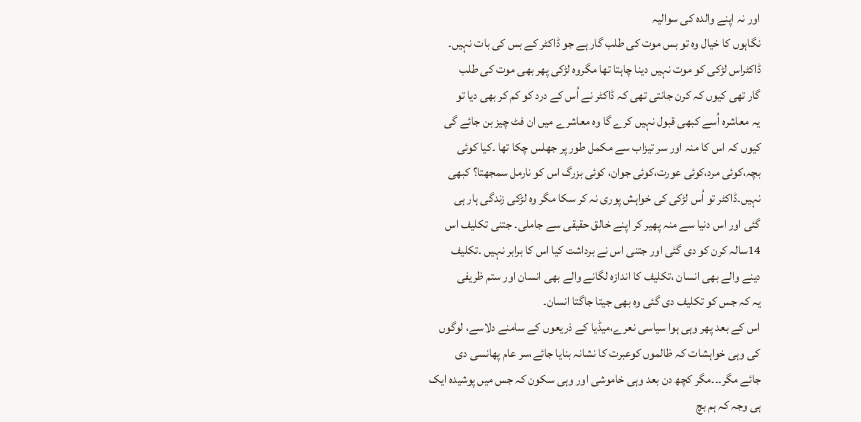اور نہ اپنے والدہ کی سوالیہ
نگاہوں کا خیال وہ تو بس موت کی طلب گار ہے جو ڈاکٹر کے بس کی بات نہیں۔
ڈاکٹراس لڑکی کو موت نہیں دینا چاہتا تھا مگروہ لڑکی پھر بھی موت کی طلب
گار تھی کیوں کہ کرن جانتی تھی کہ ڈاکٹر نے اُس کے درد کو کم کر بھی دیا تو
یہ معاشرہ اُسے کبھی قبول نہیں کرے گا وہ معاشرے میں ان فٹ چیز بن جائے گی
کیوں کہ اس کا منہ اور سر تیزاب سے مکمل طور پر جھلس چکا تھا ۔کیا کوئی
بچہ،کوئی مرد،کوئی عورت،کوئی جوان، کوئی بزرگ اس کو نارمل سمجھتا؟ کبھی
نہیں۔ڈاکٹر تو اُس لڑکی کی خواہش پوری نہ کر سکا مگر وہ لڑکی زندگی ہار ہی
گئی اور اس دنیا سے منہ پھیر کر اپنے خالق حقیقی سے جاملی۔ جتنی تکلیف اس
14سالہ کرن کو دی گئی اور جتنی اس نے برداشت کیا اس کا برابر نہیں ۔تکلیف
دینے والے بھی انسان ،تکلیف کا اندازہ لگانے والے بھی انسان اور ستم ظریفی
یہ کہ جس کو تکلیف دی گئی وہ بھی جیتا جاگتا انسان۔
اس کے بعد پھر وہی ہوا سیاسی نعرے،میڈیا کے ذریعوں کے سامنے دلاسے، لوگوں
کی وہی خواہشات کہ ظالموں کوعبرت کا نشانہ بنایا جائے،سر عام پھانسی دی
جائے مگر۔۔۔مگر کچھ دن بعد وہی خاموشی اور وہی سکون کہ جس میں پوشیدہ ایک
ہی وجہ کہ ہم بچ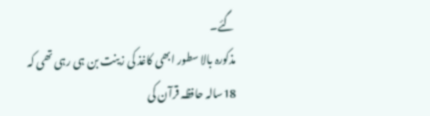گئے۔
مذکورہ بالا سطور ابھی کاغذ کی زینت بن ہی رہی تھی کہ 18سالہ حافظہ قرآن کی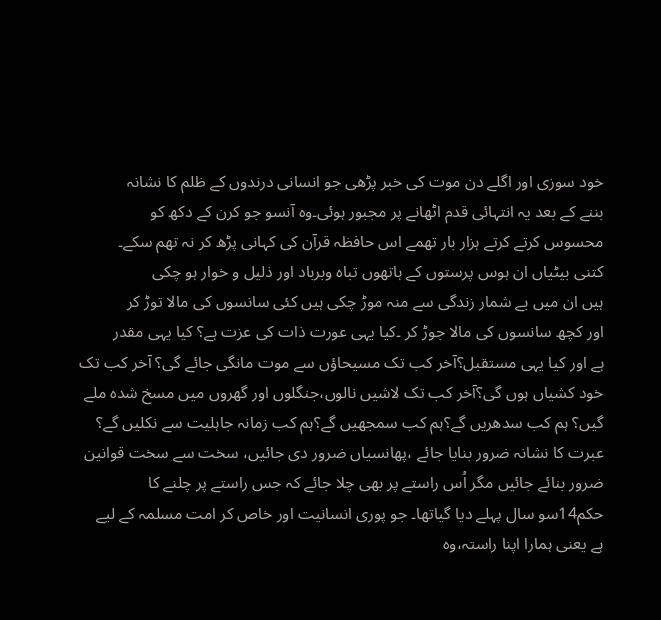خود سوزی اور اگلے دن موت کی خبر پڑھی جو انسانی درندوں کے ظلم کا نشانہ
بننے کے بعد یہ انتہائی قدم اٹھانے پر مجبور ہوئی۔وہ آنسو جو کرن کے دکھ کو
محسوس کرتے کرتے ہزار بار تھمے اس حافظہ قرآن کی کہانی پڑھ کر نہ تھم سکے۔
کتنی بیٹیاں ان ہوس پرستوں کے ہاتھوں تباہ وبرباد اور ذلیل و خوار ہو چکی
ہیں ان میں بے شمار زندگی سے منہ موڑ چکی ہیں کئی سانسوں کی مالا توڑ کر
اور کچھ سانسوں کی مالا جوڑ کر ۔کیا یہی عورت ذات کی عزت ہے؟ کیا یہی مقدر
ہے اور کیا یہی مستقبل؟آخر کب تک مسیحاؤں سے موت مانگی جائے گی؟ آخر کب تک
خود کشیاں ہوں گی؟آخر کب تک لاشیں نالوں،جنگلوں اور گھروں میں مسخ شدہ ملے
گیں؟ ہم کب سدھریں گے؟ہم کب سمجھیں گے؟ہم کب زمانہ جاہلیت سے نکلیں گے؟
عبرت کا نشانہ ضرور بنایا جائے ،پھانسیاں ضرور دی جائیں، سخت سے سخت قوانین
ضرور بنائے جائیں مگر اُس راستے پر بھی چلا جائے کہ جس راستے پر چلنے کا
حکم14سو سال پہلے دیا گیاتھا۔ جو پوری انسانیت اور خاص کر امت مسلمہ کے لیے
ہے یعنی ہمارا اپنا راستہ،وہ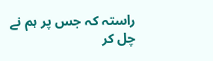راستہ کہ جس پر ہم نے چل کر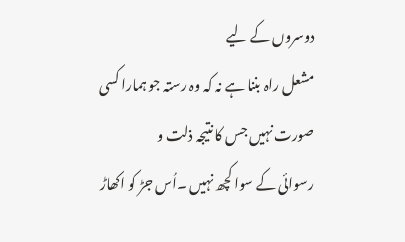دوسروں کے لیے
مشعل راہ بننا ہے نہ کہ وہ رستہ جو ہمارا کسی صورت نہیں جس کا نتیجہ ذلت و
رسوائی کے سوا کچھ نہیں ۔اُس جڑ کو اکھاڑ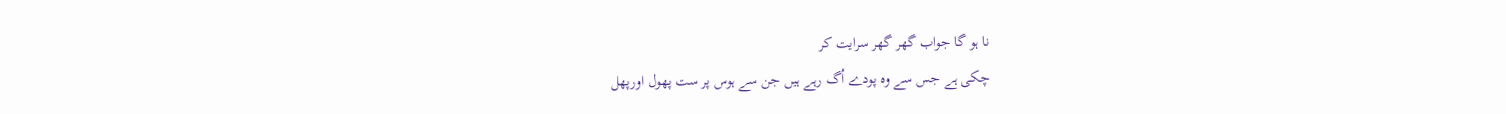نا ہو گا جواب گھر گھر سرایت کر
چکی ہے جس سے وہ پودے اُگ رہے ہیں جن سے ہوس پر ست پھول اورپھل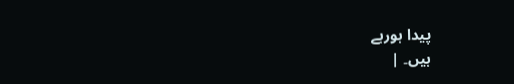پیدا ہورہے
ہیں۔ |